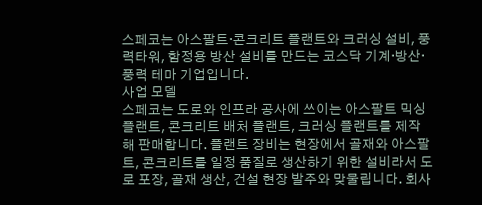스페코는 아스팔트·콘크리트 플랜트와 크러싱 설비, 풍력타워, 함정용 방산 설비를 만드는 코스닥 기계·방산·풍력 테마 기업입니다.
사업 모델
스페코는 도로와 인프라 공사에 쓰이는 아스팔트 믹싱 플랜트, 콘크리트 배처 플랜트, 크러싱 플랜트를 제작해 판매합니다. 플랜트 장비는 현장에서 골재와 아스팔트, 콘크리트를 일정 품질로 생산하기 위한 설비라서 도로 포장, 골재 생산, 건설 현장 발주와 맞물립니다. 회사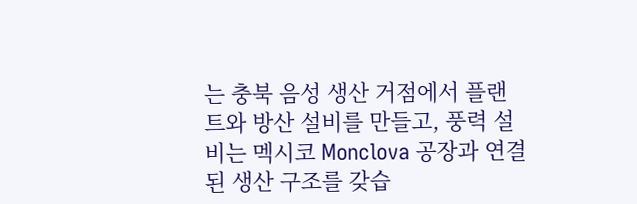는 충북 음성 생산 거점에서 플랜트와 방산 설비를 만들고, 풍력 설비는 멕시코 Monclova 공장과 연결된 생산 구조를 갖습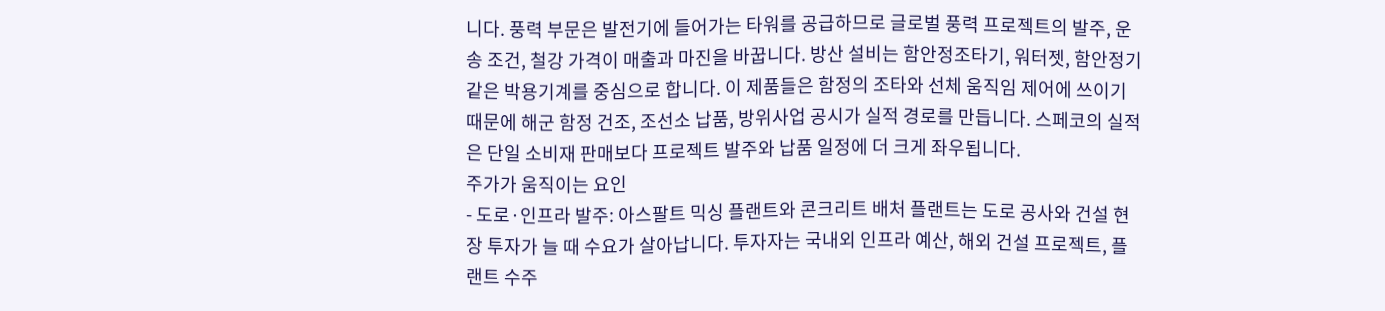니다. 풍력 부문은 발전기에 들어가는 타워를 공급하므로 글로벌 풍력 프로젝트의 발주, 운송 조건, 철강 가격이 매출과 마진을 바꿉니다. 방산 설비는 함안정조타기, 워터젯, 함안정기 같은 박용기계를 중심으로 합니다. 이 제품들은 함정의 조타와 선체 움직임 제어에 쓰이기 때문에 해군 함정 건조, 조선소 납품, 방위사업 공시가 실적 경로를 만듭니다. 스페코의 실적은 단일 소비재 판매보다 프로젝트 발주와 납품 일정에 더 크게 좌우됩니다.
주가가 움직이는 요인
- 도로·인프라 발주: 아스팔트 믹싱 플랜트와 콘크리트 배처 플랜트는 도로 공사와 건설 현장 투자가 늘 때 수요가 살아납니다. 투자자는 국내외 인프라 예산, 해외 건설 프로젝트, 플랜트 수주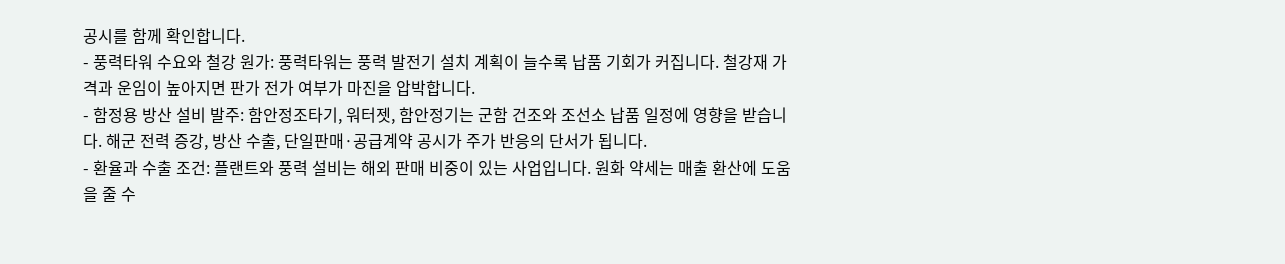공시를 함께 확인합니다.
- 풍력타워 수요와 철강 원가: 풍력타워는 풍력 발전기 설치 계획이 늘수록 납품 기회가 커집니다. 철강재 가격과 운임이 높아지면 판가 전가 여부가 마진을 압박합니다.
- 함정용 방산 설비 발주: 함안정조타기, 워터젯, 함안정기는 군함 건조와 조선소 납품 일정에 영향을 받습니다. 해군 전력 증강, 방산 수출, 단일판매·공급계약 공시가 주가 반응의 단서가 됩니다.
- 환율과 수출 조건: 플랜트와 풍력 설비는 해외 판매 비중이 있는 사업입니다. 원화 약세는 매출 환산에 도움을 줄 수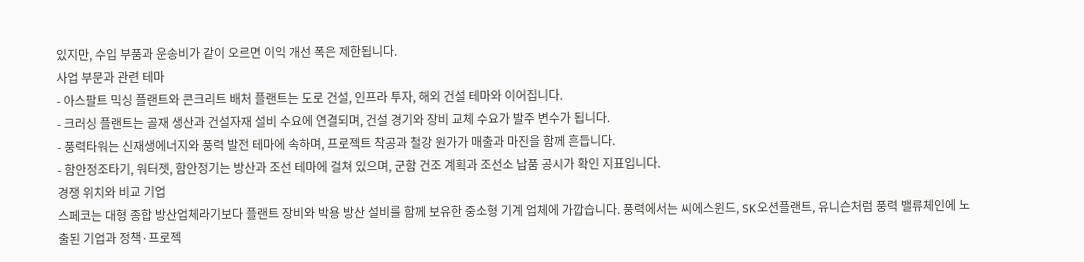있지만, 수입 부품과 운송비가 같이 오르면 이익 개선 폭은 제한됩니다.
사업 부문과 관련 테마
- 아스팔트 믹싱 플랜트와 콘크리트 배처 플랜트는 도로 건설, 인프라 투자, 해외 건설 테마와 이어집니다.
- 크러싱 플랜트는 골재 생산과 건설자재 설비 수요에 연결되며, 건설 경기와 장비 교체 수요가 발주 변수가 됩니다.
- 풍력타워는 신재생에너지와 풍력 발전 테마에 속하며, 프로젝트 착공과 철강 원가가 매출과 마진을 함께 흔듭니다.
- 함안정조타기, 워터젯, 함안정기는 방산과 조선 테마에 걸쳐 있으며, 군함 건조 계획과 조선소 납품 공시가 확인 지표입니다.
경쟁 위치와 비교 기업
스페코는 대형 종합 방산업체라기보다 플랜트 장비와 박용 방산 설비를 함께 보유한 중소형 기계 업체에 가깝습니다. 풍력에서는 씨에스윈드, SK오션플랜트, 유니슨처럼 풍력 밸류체인에 노출된 기업과 정책·프로젝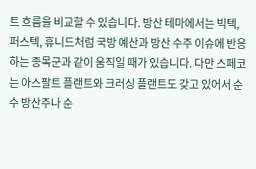트 흐름을 비교할 수 있습니다. 방산 테마에서는 빅텍, 퍼스텍, 휴니드처럼 국방 예산과 방산 수주 이슈에 반응하는 종목군과 같이 움직일 때가 있습니다. 다만 스페코는 아스팔트 플랜트와 크러싱 플랜트도 갖고 있어서 순수 방산주나 순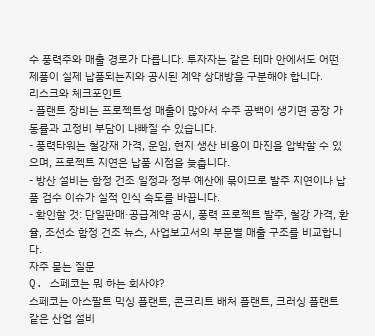수 풍력주와 매출 경로가 다릅니다. 투자자는 같은 테마 안에서도 어떤 제품이 실제 납품되는지와 공시된 계약 상대방을 구분해야 합니다.
리스크와 체크포인트
- 플랜트 장비는 프로젝트성 매출이 많아서 수주 공백이 생기면 공장 가동률과 고정비 부담이 나빠질 수 있습니다.
- 풍력타워는 철강재 가격, 운임, 현지 생산 비용이 마진을 압박할 수 있으며, 프로젝트 지연은 납품 시점을 늦춥니다.
- 방산 설비는 함정 건조 일정과 정부 예산에 묶이므로 발주 지연이나 납품 검수 이슈가 실적 인식 속도를 바꿉니다.
- 확인할 것: 단일판매·공급계약 공시, 풍력 프로젝트 발주, 철강 가격, 환율, 조선소 함정 건조 뉴스, 사업보고서의 부문별 매출 구조를 비교합니다.
자주 묻는 질문
Q. 스페코는 뭐 하는 회사야?
스페코는 아스팔트 믹싱 플랜트, 콘크리트 배처 플랜트, 크러싱 플랜트 같은 산업 설비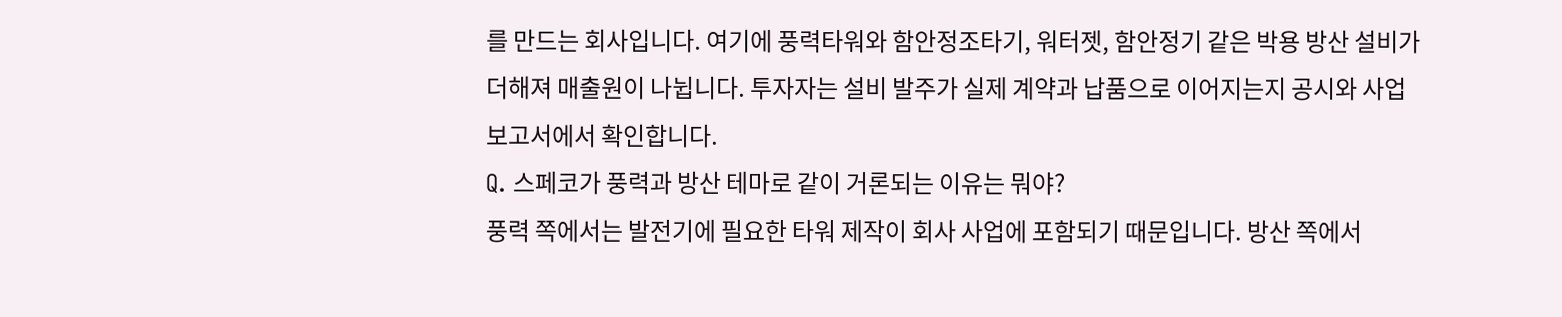를 만드는 회사입니다. 여기에 풍력타워와 함안정조타기, 워터젯, 함안정기 같은 박용 방산 설비가 더해져 매출원이 나뉩니다. 투자자는 설비 발주가 실제 계약과 납품으로 이어지는지 공시와 사업보고서에서 확인합니다.
Q. 스페코가 풍력과 방산 테마로 같이 거론되는 이유는 뭐야?
풍력 쪽에서는 발전기에 필요한 타워 제작이 회사 사업에 포함되기 때문입니다. 방산 쪽에서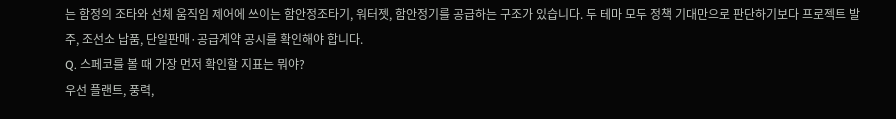는 함정의 조타와 선체 움직임 제어에 쓰이는 함안정조타기, 워터젯, 함안정기를 공급하는 구조가 있습니다. 두 테마 모두 정책 기대만으로 판단하기보다 프로젝트 발주, 조선소 납품, 단일판매·공급계약 공시를 확인해야 합니다.
Q. 스페코를 볼 때 가장 먼저 확인할 지표는 뭐야?
우선 플랜트, 풍력,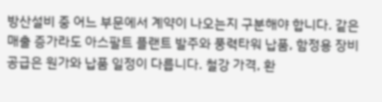방산설비 중 어느 부문에서 계약이 나오는지 구분해야 합니다. 같은 매출 증가라도 아스팔트 플랜트 발주와 풍력타워 납품, 함정용 장비 공급은 원가와 납품 일정이 다릅니다. 철강 가격, 환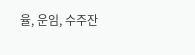율, 운임, 수주잔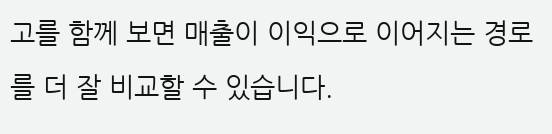고를 함께 보면 매출이 이익으로 이어지는 경로를 더 잘 비교할 수 있습니다.